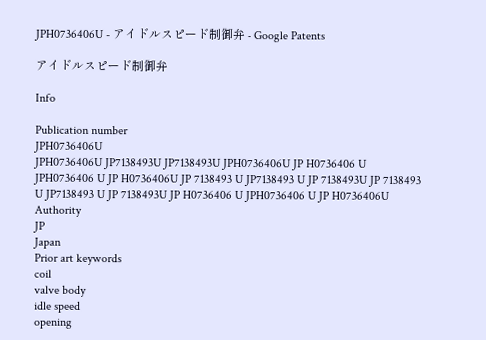JPH0736406U - アイドルスピード制御弁 - Google Patents

アイドルスピード制御弁

Info

Publication number
JPH0736406U
JPH0736406U JP7138493U JP7138493U JPH0736406U JP H0736406 U JPH0736406 U JP H0736406U JP 7138493 U JP7138493 U JP 7138493U JP 7138493 U JP7138493 U JP 7138493U JP H0736406 U JPH0736406 U JP H0736406U
Authority
JP
Japan
Prior art keywords
coil
valve body
idle speed
opening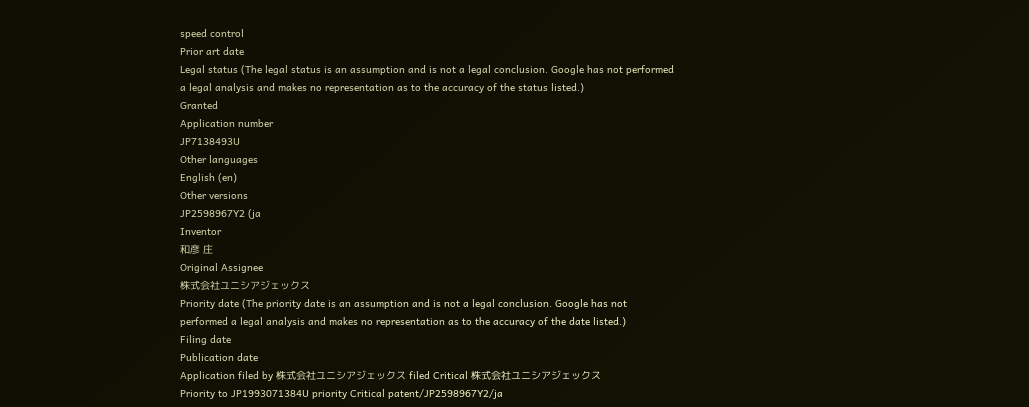speed control
Prior art date
Legal status (The legal status is an assumption and is not a legal conclusion. Google has not performed a legal analysis and makes no representation as to the accuracy of the status listed.)
Granted
Application number
JP7138493U
Other languages
English (en)
Other versions
JP2598967Y2 (ja
Inventor
和彦 庄
Original Assignee
株式会社ユニシアジェックス
Priority date (The priority date is an assumption and is not a legal conclusion. Google has not performed a legal analysis and makes no representation as to the accuracy of the date listed.)
Filing date
Publication date
Application filed by 株式会社ユニシアジェックス filed Critical 株式会社ユニシアジェックス
Priority to JP1993071384U priority Critical patent/JP2598967Y2/ja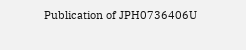Publication of JPH0736406U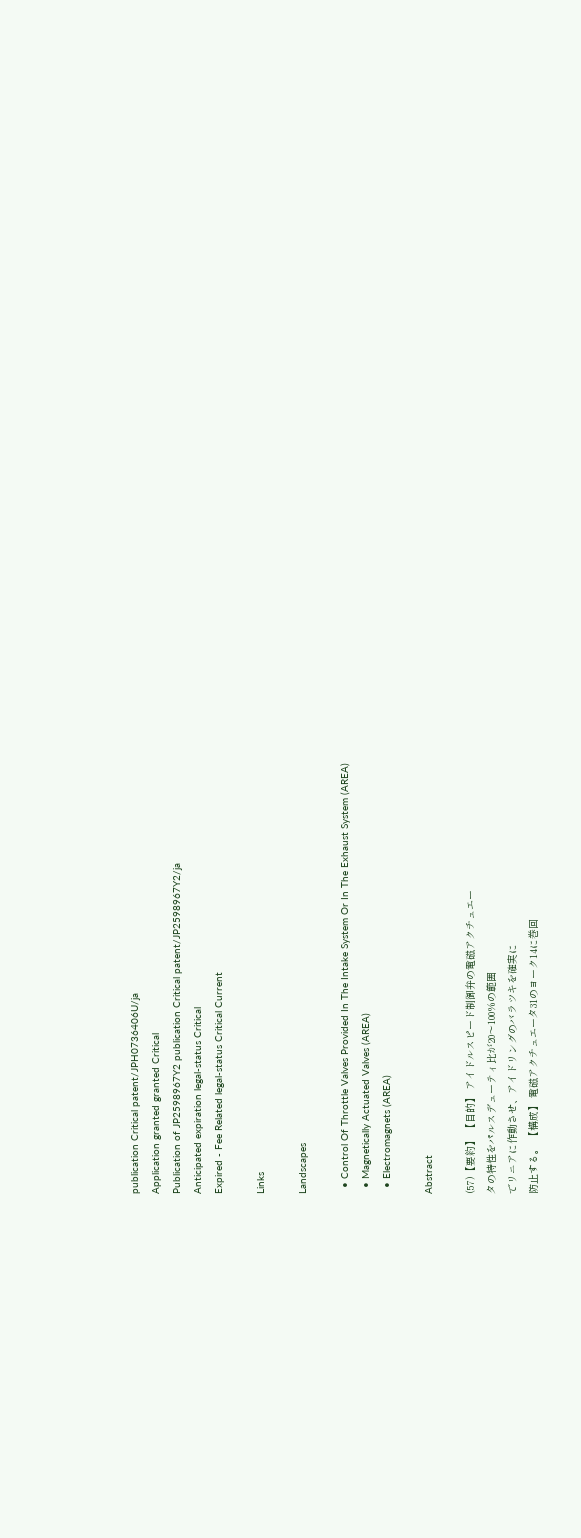publication Critical patent/JPH0736406U/ja
Application granted granted Critical
Publication of JP2598967Y2 publication Critical patent/JP2598967Y2/ja
Anticipated expiration legal-status Critical
Expired - Fee Related legal-status Critical Current

Links

Landscapes

  • Control Of Throttle Valves Provided In The Intake System Or In The Exhaust System (AREA)
  • Magnetically Actuated Valves (AREA)
  • Electromagnets (AREA)

Abstract

(57)【要約】 【目的】 アイドルスピード制御弁の電磁アクチュエー
タの特性をパルスデューティ比が20〜100%の範囲
でリニアに作動させ、アイドリングのバラツキを確実に
防止する。 【構成】 電磁アクチュエータ31のヨーク14に巻回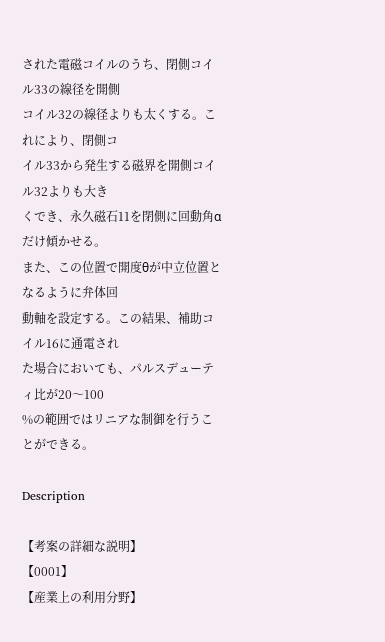された電磁コイルのうち、閉側コイル33の線径を開側
コイル32の線径よりも太くする。これにより、閉側コ
イル33から発生する磁界を開側コイル32よりも大き
くでき、永久磁石11を閉側に回動角αだけ傾かせる。
また、この位置で開度θが中立位置となるように弁体回
動軸を設定する。この結果、補助コイル16に通電され
た場合においても、パルスデューティ比が20〜100
%の範囲ではリニアな制御を行うことができる。

Description

【考案の詳細な説明】
【0001】
【産業上の利用分野】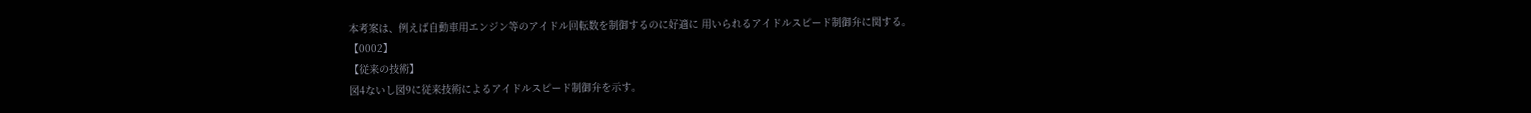本考案は、例えば自動車用エンジン等のアイドル回転数を制御するのに好適に 用いられるアイドルスピード制御弁に関する。
【0002】
【従来の技術】
図4ないし図9に従来技術によるアイドルスピード制御弁を示す。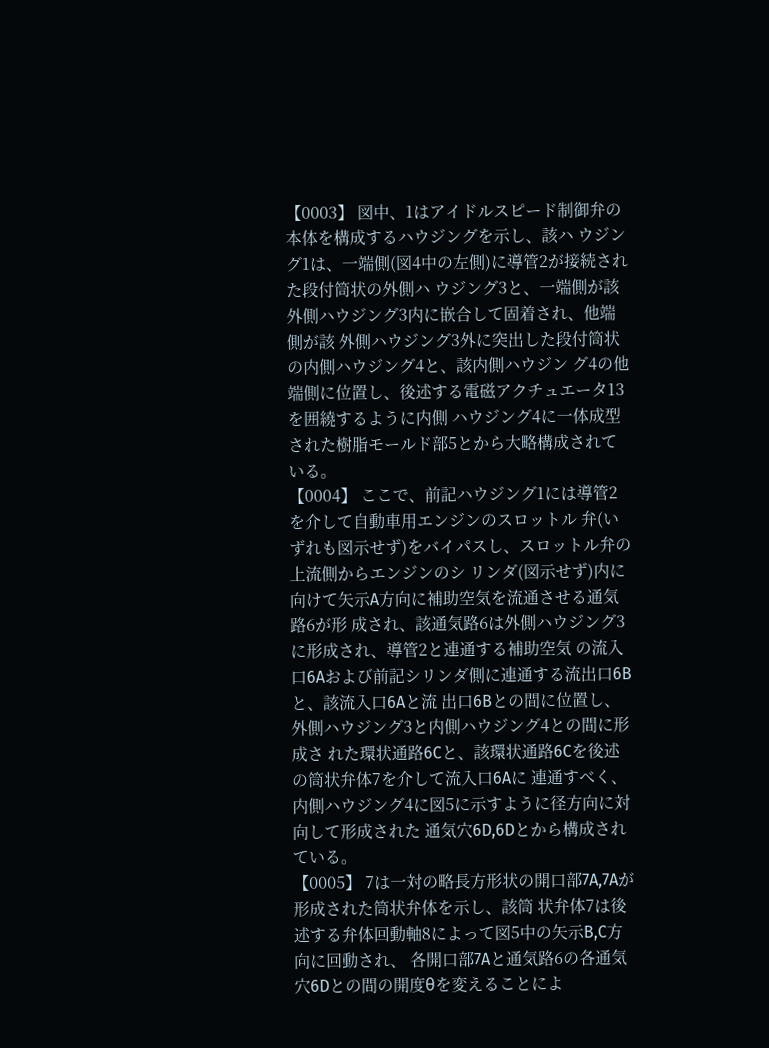【0003】 図中、1はアイドルスピード制御弁の本体を構成するハウジングを示し、該ハ ウジング1は、一端側(図4中の左側)に導管2が接続された段付筒状の外側ハ ウジング3と、一端側が該外側ハウジング3内に嵌合して固着され、他端側が該 外側ハウジング3外に突出した段付筒状の内側ハウジング4と、該内側ハウジン グ4の他端側に位置し、後述する電磁アクチュエータ13を囲繞するように内側 ハウジング4に一体成型された樹脂モールド部5とから大略構成されている。
【0004】 ここで、前記ハウジング1には導管2を介して自動車用エンジンのスロットル 弁(いずれも図示せず)をバイパスし、スロットル弁の上流側からエンジンのシ リンダ(図示せず)内に向けて矢示A方向に補助空気を流通させる通気路6が形 成され、該通気路6は外側ハウジング3に形成され、導管2と連通する補助空気 の流入口6Aおよび前記シリンダ側に連通する流出口6Bと、該流入口6Aと流 出口6Bとの間に位置し、外側ハウジング3と内側ハウジング4との間に形成さ れた環状通路6Cと、該環状通路6Cを後述の筒状弁体7を介して流入口6Aに 連通すべく、内側ハウジング4に図5に示すように径方向に対向して形成された 通気穴6D,6Dとから構成されている。
【0005】 7は一対の略長方形状の開口部7A,7Aが形成された筒状弁体を示し、該筒 状弁体7は後述する弁体回動軸8によって図5中の矢示B,C方向に回動され、 各開口部7Aと通気路6の各通気穴6Dとの間の開度θを変えることによ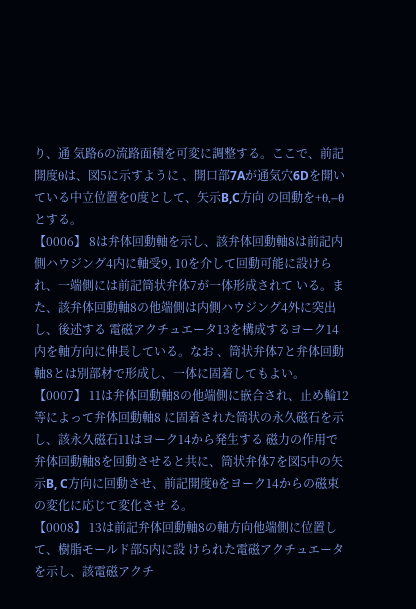り、通 気路6の流路面積を可変に調整する。ここで、前記開度θは、図5に示すように 、開口部7Aが通気穴6Dを開いている中立位置を0度として、矢示B,C方向 の回動を+θ,−θとする。
【0006】 8は弁体回動軸を示し、該弁体回動軸8は前記内側ハウジング4内に軸受9, 10を介して回動可能に設けられ、一端側には前記筒状弁体7が一体形成されて いる。また、該弁体回動軸8の他端側は内側ハウジング4外に突出し、後述する 電磁アクチュエータ13を構成するヨーク14内を軸方向に伸長している。なお 、筒状弁体7と弁体回動軸8とは別部材で形成し、一体に固着してもよい。
【0007】 11は弁体回動軸8の他端側に嵌合され、止め輪12等によって弁体回動軸8 に固着された筒状の永久磁石を示し、該永久磁石11はヨーク14から発生する 磁力の作用で弁体回動軸8を回動させると共に、筒状弁体7を図5中の矢示B, C方向に回動させ、前記開度θをヨーク14からの磁束の変化に応じて変化させ る。
【0008】 13は前記弁体回動軸8の軸方向他端側に位置して、樹脂モールド部5内に設 けられた電磁アクチュエータを示し、該電磁アクチ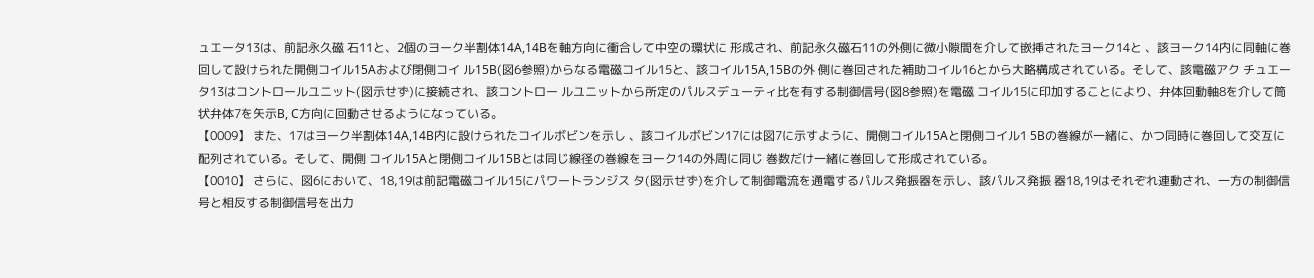ュエータ13は、前記永久磁 石11と、2個のヨーク半割体14A,14Bを軸方向に衝合して中空の環状に 形成され、前記永久磁石11の外側に微小隙間を介して嵌挿されたヨーク14と 、該ヨーク14内に同軸に巻回して設けられた開側コイル15Aおよび閉側コイ ル15B(図6参照)からなる電磁コイル15と、該コイル15A,15Bの外 側に巻回された補助コイル16とから大略構成されている。そして、該電磁アク チュエータ13はコントロールユニット(図示せず)に接続され、該コントロー ルユニットから所定のパルスデューティ比を有する制御信号(図8参照)を電磁 コイル15に印加することにより、弁体回動軸8を介して筒状弁体7を矢示B, C方向に回動させるようになっている。
【0009】 また、17はヨーク半割体14A,14B内に設けられたコイルボビンを示し 、該コイルボビン17には図7に示すように、開側コイル15Aと閉側コイル1 5Bの巻線が一緒に、かつ同時に巻回して交互に配列されている。そして、開側 コイル15Aと閉側コイル15Bとは同じ線径の巻線をヨーク14の外周に同じ 巻数だけ一緒に巻回して形成されている。
【0010】 さらに、図6において、18,19は前記電磁コイル15にパワートランジス タ(図示せず)を介して制御電流を通電するパルス発振器を示し、該パルス発振 器18,19はそれぞれ連動され、一方の制御信号と相反する制御信号を出力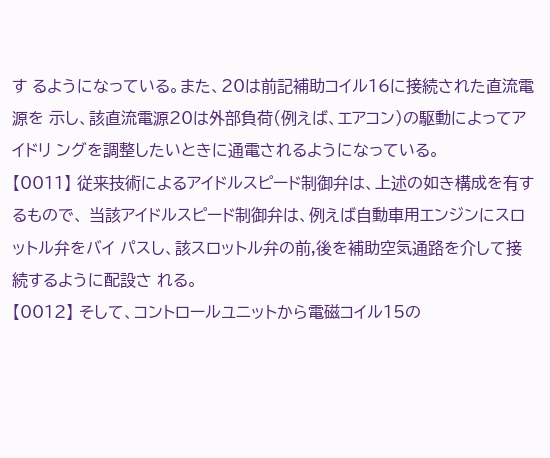す るようになっている。また、20は前記補助コイル16に接続された直流電源を 示し、該直流電源20は外部負荷(例えば、エアコン)の駆動によってアイドリ ングを調整したいときに通電されるようになっている。
【0011】 従来技術によるアイドルスピード制御弁は、上述の如き構成を有するもので、 当該アイドルスピード制御弁は、例えば自動車用エンジンにスロットル弁をバイ パスし、該スロットル弁の前,後を補助空気通路を介して接続するように配設さ れる。
【0012】 そして、コントロールユニットから電磁コイル15の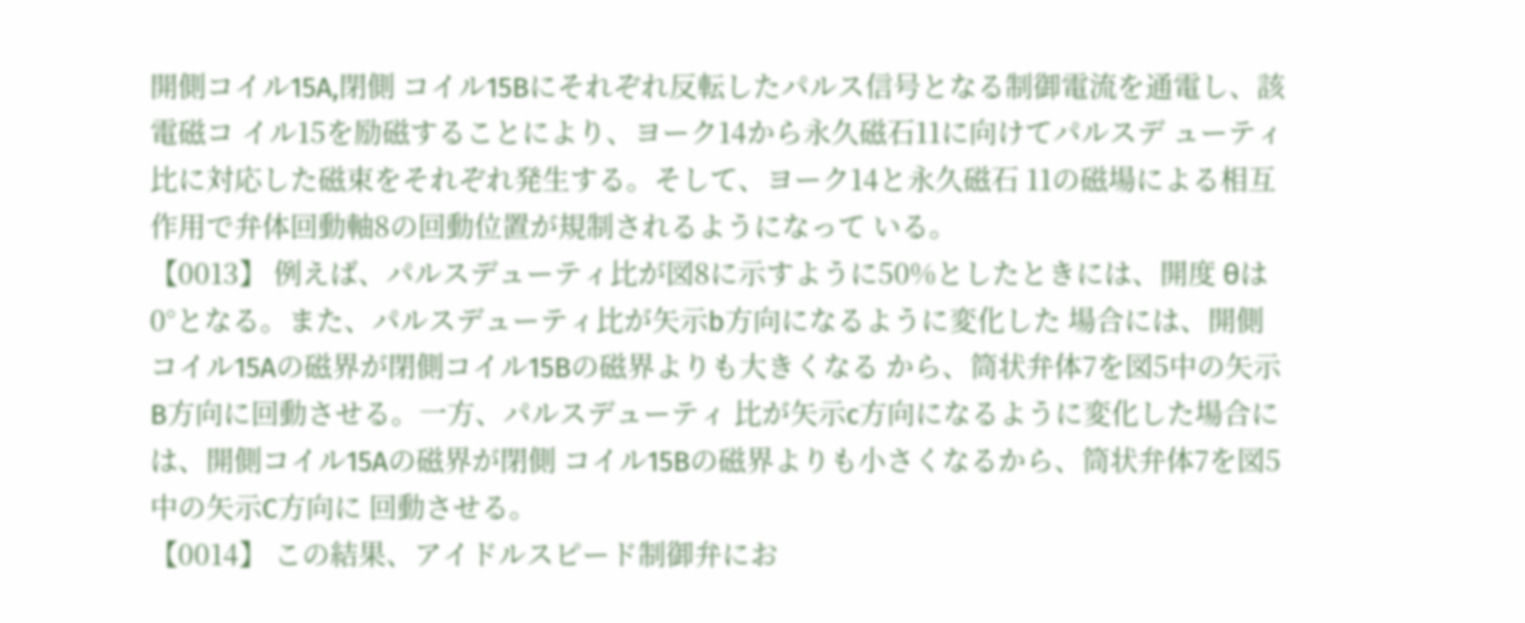開側コイル15A,閉側 コイル15Bにそれぞれ反転したパルス信号となる制御電流を通電し、該電磁コ イル15を励磁することにより、ヨーク14から永久磁石11に向けてパルスデ ューティ比に対応した磁束をそれぞれ発生する。そして、ヨーク14と永久磁石 11の磁場による相互作用で弁体回動軸8の回動位置が規制されるようになって いる。
【0013】 例えば、パルスデューティ比が図8に示すように50%としたときには、開度 θは0°となる。また、パルスデューティ比が矢示b方向になるように変化した 場合には、開側コイル15Aの磁界が閉側コイル15Bの磁界よりも大きくなる から、筒状弁体7を図5中の矢示B方向に回動させる。一方、パルスデューティ 比が矢示c方向になるように変化した場合には、開側コイル15Aの磁界が閉側 コイル15Bの磁界よりも小さくなるから、筒状弁体7を図5中の矢示C方向に 回動させる。
【0014】 この結果、アイドルスピード制御弁にお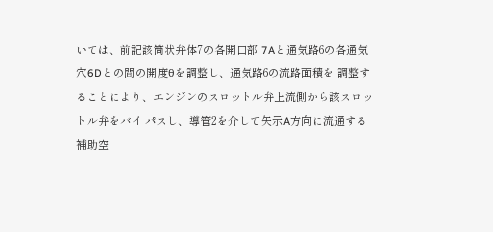いては、前記該筒状弁体7の各開口部 7Aと通気路6の各通気穴6Dとの間の開度θを調整し、通気路6の流路面積を 調整することにより、エンジンのスロットル弁上流側から該スロットル弁をバイ パスし、導管2を介して矢示A方向に流通する補助空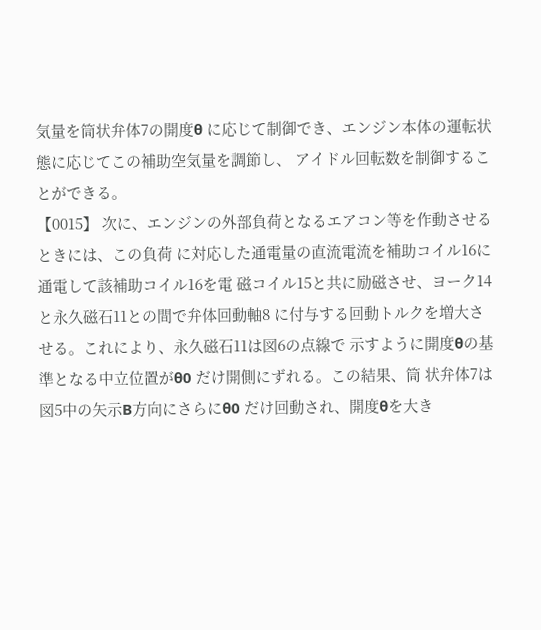気量を筒状弁体7の開度θ に応じて制御でき、エンジン本体の運転状態に応じてこの補助空気量を調節し、 アイドル回転数を制御することができる。
【0015】 次に、エンジンの外部負荷となるエアコン等を作動させるときには、この負荷 に対応した通電量の直流電流を補助コイル16に通電して該補助コイル16を電 磁コイル15と共に励磁させ、ヨーク14と永久磁石11との間で弁体回動軸8 に付与する回動トルクを増大させる。これにより、永久磁石11は図6の点線で 示すように開度θの基準となる中立位置がθ0 だけ開側にずれる。この結果、筒 状弁体7は図5中の矢示B方向にさらにθ0 だけ回動され、開度θを大き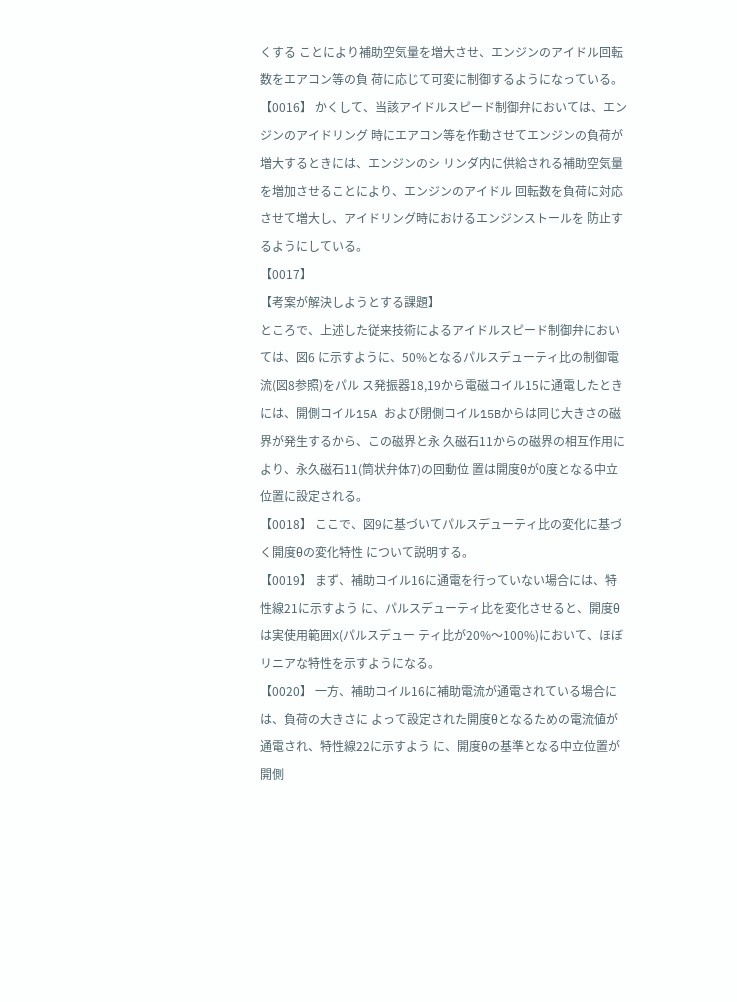くする ことにより補助空気量を増大させ、エンジンのアイドル回転数をエアコン等の負 荷に応じて可変に制御するようになっている。
【0016】 かくして、当該アイドルスピード制御弁においては、エンジンのアイドリング 時にエアコン等を作動させてエンジンの負荷が増大するときには、エンジンのシ リンダ内に供給される補助空気量を増加させることにより、エンジンのアイドル 回転数を負荷に対応させて増大し、アイドリング時におけるエンジンストールを 防止するようにしている。
【0017】
【考案が解決しようとする課題】
ところで、上述した従来技術によるアイドルスピード制御弁においては、図6 に示すように、50%となるパルスデューティ比の制御電流(図8参照)をパル ス発振器18,19から電磁コイル15に通電したときには、開側コイル15A および閉側コイル15Bからは同じ大きさの磁界が発生するから、この磁界と永 久磁石11からの磁界の相互作用により、永久磁石11(筒状弁体7)の回動位 置は開度θが0度となる中立位置に設定される。
【0018】 ここで、図9に基づいてパルスデューティ比の変化に基づく開度θの変化特性 について説明する。
【0019】 まず、補助コイル16に通電を行っていない場合には、特性線21に示すよう に、パルスデューティ比を変化させると、開度θは実使用範囲X(パルスデュー ティ比が20%〜100%)において、ほぼリニアな特性を示すようになる。
【0020】 一方、補助コイル16に補助電流が通電されている場合には、負荷の大きさに よって設定された開度θとなるための電流値が通電され、特性線22に示すよう に、開度θの基準となる中立位置が開側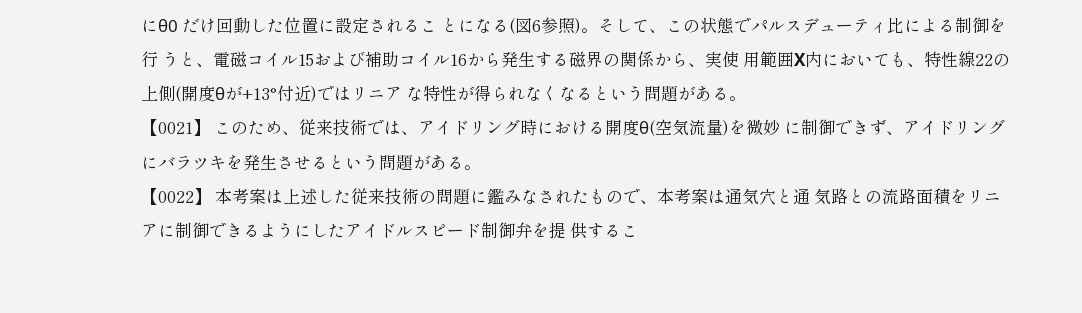にθ0 だけ回動した位置に設定されるこ とになる(図6参照)。そして、この状態でパルスデューティ比による制御を行 うと、電磁コイル15および補助コイル16から発生する磁界の関係から、実使 用範囲X内においても、特性線22の上側(開度θが+13°付近)ではリニア な特性が得られなくなるという問題がある。
【0021】 このため、従来技術では、アイドリング時における開度θ(空気流量)を微妙 に制御できず、アイドリングにバラツキを発生させるという問題がある。
【0022】 本考案は上述した従来技術の問題に鑑みなされたもので、本考案は通気穴と通 気路との流路面積をリニアに制御できるようにしたアイドルスピード制御弁を提 供するこ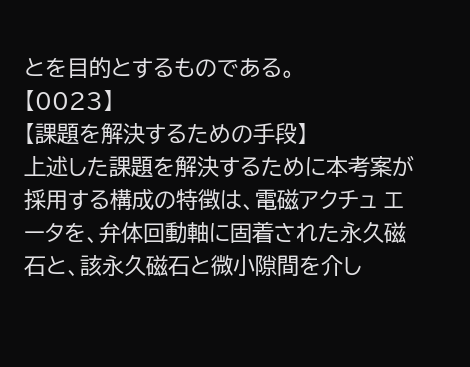とを目的とするものである。
【0023】
【課題を解決するための手段】
上述した課題を解決するために本考案が採用する構成の特徴は、電磁アクチュ エータを、弁体回動軸に固着された永久磁石と、該永久磁石と微小隙間を介し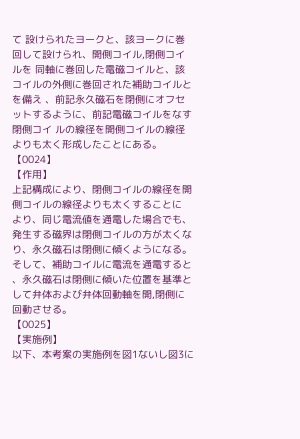て 設けられたヨークと、該ヨークに巻回して設けられ、開側コイル,閉側コイルを 同軸に巻回した電磁コイルと、該コイルの外側に巻回された補助コイルとを備え 、前記永久磁石を閉側にオフセットするように、前記電磁コイルをなす閉側コイ ルの線径を開側コイルの線径よりも太く形成したことにある。
【0024】
【作用】
上記構成により、閉側コイルの線径を開側コイルの線径よりも太くすることに より、同じ電流値を通電した場合でも、発生する磁界は閉側コイルの方が太くな り、永久磁石は閉側に傾くようになる。そして、補助コイルに電流を通電すると 、永久磁石は閉側に傾いた位置を基準として弁体および弁体回動軸を開,閉側に 回動させる。
【0025】
【実施例】
以下、本考案の実施例を図1ないし図3に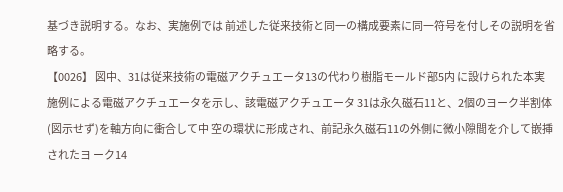基づき説明する。なお、実施例では 前述した従来技術と同一の構成要素に同一符号を付しその説明を省略する。
【0026】 図中、31は従来技術の電磁アクチュエータ13の代わり樹脂モールド部5内 に設けられた本実施例による電磁アクチュエータを示し、該電磁アクチュエータ 31は永久磁石11と、2個のヨーク半割体(図示せず)を軸方向に衝合して中 空の環状に形成され、前記永久磁石11の外側に微小隙間を介して嵌挿されたヨ ーク14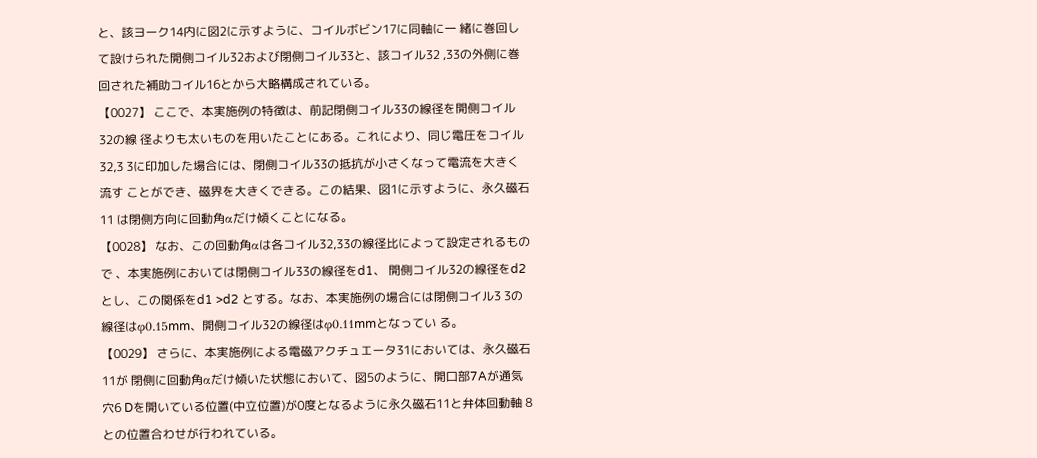と、該ヨーク14内に図2に示すように、コイルボビン17に同軸に一 緒に巻回して設けられた開側コイル32および閉側コイル33と、該コイル32 ,33の外側に巻回された補助コイル16とから大略構成されている。
【0027】 ここで、本実施例の特徴は、前記閉側コイル33の線径を開側コイル32の線 径よりも太いものを用いたことにある。これにより、同じ電圧をコイル32,3 3に印加した場合には、閉側コイル33の抵抗が小さくなって電流を大きく流す ことができ、磁界を大きくできる。この結果、図1に示すように、永久磁石11 は閉側方向に回動角αだけ傾くことになる。
【0028】 なお、この回動角αは各コイル32,33の線径比によって設定されるもので 、本実施例においては閉側コイル33の線径をd1、 開側コイル32の線径をd2 とし、この関係をd1 >d2 とする。なお、本実施例の場合には閉側コイル3 3の線径はφ0.15mm、開側コイル32の線径はφ0.11mmとなってい る。
【0029】 さらに、本実施例による電磁アクチュエータ31においては、永久磁石11が 閉側に回動角αだけ傾いた状態において、図5のように、開口部7Aが通気穴6 Dを開いている位置(中立位置)が0度となるように永久磁石11と弁体回動軸 8との位置合わせが行われている。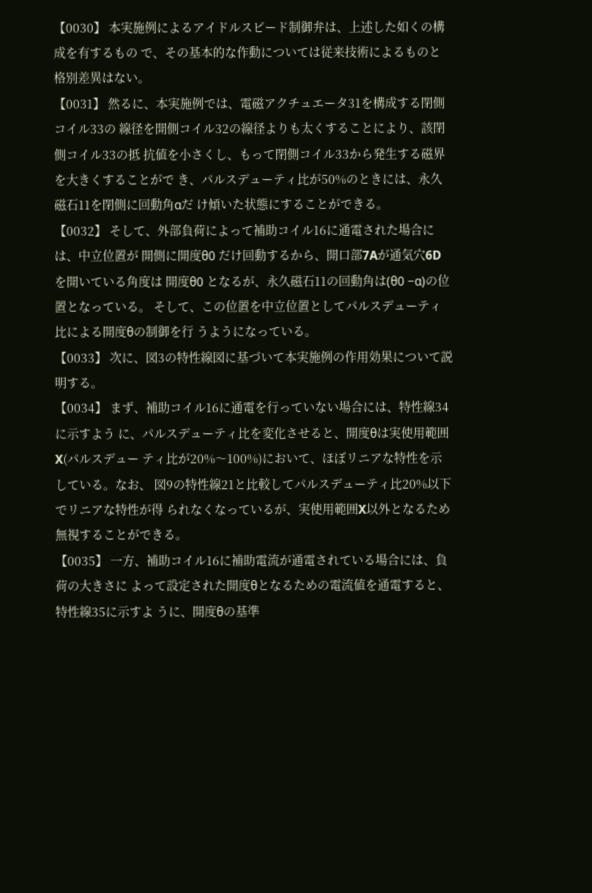【0030】 本実施例によるアイドルスピード制御弁は、上述した如くの構成を有するもの で、その基本的な作動については従来技術によるものと格別差異はない。
【0031】 然るに、本実施例では、電磁アクチュエータ31を構成する閉側コイル33の 線径を開側コイル32の線径よりも太くすることにより、該閉側コイル33の抵 抗値を小さくし、もって閉側コイル33から発生する磁界を大きくすることがで き、パルスデューティ比が50%のときには、永久磁石11を閉側に回動角αだ け傾いた状態にすることができる。
【0032】 そして、外部負荷によって補助コイル16に通電された場合には、中立位置が 開側に開度θ0 だけ回動するから、開口部7Aが通気穴6Dを開いている角度は 開度θ0 となるが、永久磁石11の回動角は(θ0 −α)の位置となっている。 そして、この位置を中立位置としてパルスデューティ比による開度θの制御を行 うようになっている。
【0033】 次に、図3の特性線図に基づいて本実施例の作用効果について説明する。
【0034】 まず、補助コイル16に通電を行っていない場合には、特性線34に示すよう に、パルスデューティ比を変化させると、開度θは実使用範囲X(パルスデュー ティ比が20%〜100%)において、ほぼリニアな特性を示している。なお、 図9の特性線21と比較してパルスデューティ比20%以下でリニアな特性が得 られなくなっているが、実使用範囲X以外となるため無視することができる。
【0035】 一方、補助コイル16に補助電流が通電されている場合には、負荷の大きさに よって設定された開度θとなるための電流値を通電すると、特性線35に示すよ うに、開度θの基準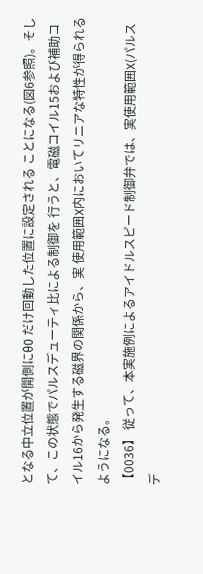となる中立位置が開側にθ0 だけ回動した位置に設定される ことになる(図6参照)。そして、この状態でパルスデューティ比による制御を 行うと、電磁コイル15および補助コイル16から発生する磁界の関係から、実 使用範囲X内においてリニアな特性が得られるようになる。
【0036】 従って、本実施例によるアイドルスピード制御弁では、実使用範囲X(パルス デ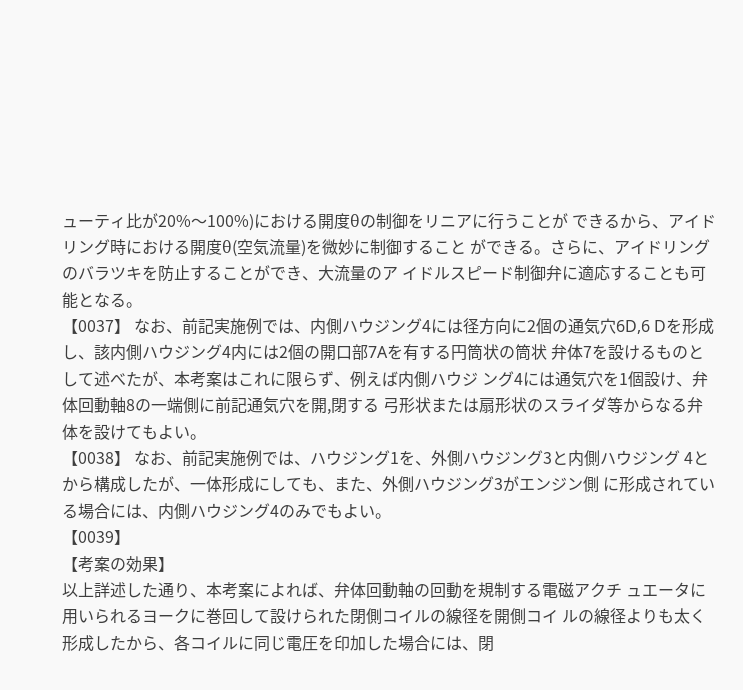ューティ比が20%〜100%)における開度θの制御をリニアに行うことが できるから、アイドリング時における開度θ(空気流量)を微妙に制御すること ができる。さらに、アイドリングのバラツキを防止することができ、大流量のア イドルスピード制御弁に適応することも可能となる。
【0037】 なお、前記実施例では、内側ハウジング4には径方向に2個の通気穴6D,6 Dを形成し、該内側ハウジング4内には2個の開口部7Aを有する円筒状の筒状 弁体7を設けるものとして述べたが、本考案はこれに限らず、例えば内側ハウジ ング4には通気穴を1個設け、弁体回動軸8の一端側に前記通気穴を開,閉する 弓形状または扇形状のスライダ等からなる弁体を設けてもよい。
【0038】 なお、前記実施例では、ハウジング1を、外側ハウジング3と内側ハウジング 4とから構成したが、一体形成にしても、また、外側ハウジング3がエンジン側 に形成されている場合には、内側ハウジング4のみでもよい。
【0039】
【考案の効果】
以上詳述した通り、本考案によれば、弁体回動軸の回動を規制する電磁アクチ ュエータに用いられるヨークに巻回して設けられた閉側コイルの線径を開側コイ ルの線径よりも太く形成したから、各コイルに同じ電圧を印加した場合には、閉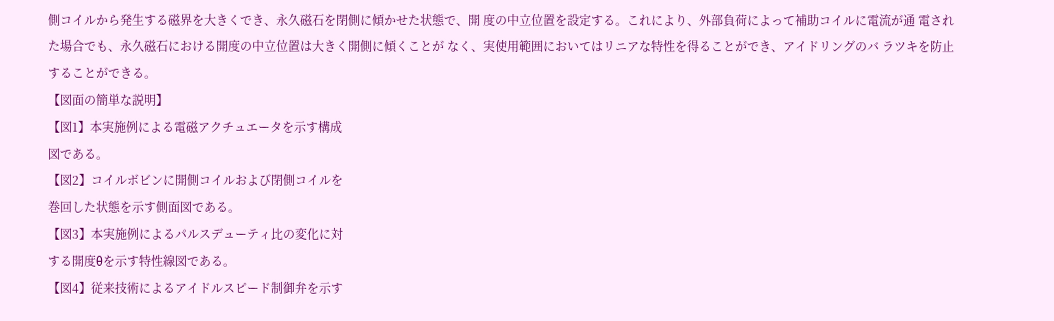側コイルから発生する磁界を大きくでき、永久磁石を閉側に傾かせた状態で、開 度の中立位置を設定する。これにより、外部負荷によって補助コイルに電流が通 電された場合でも、永久磁石における開度の中立位置は大きく開側に傾くことが なく、実使用範囲においてはリニアな特性を得ることができ、アイドリングのバ ラツキを防止することができる。
【図面の簡単な説明】
【図1】本実施例による電磁アクチュエータを示す構成
図である。
【図2】コイルボビンに開側コイルおよび閉側コイルを
巻回した状態を示す側面図である。
【図3】本実施例によるパルスデューティ比の変化に対
する開度θを示す特性線図である。
【図4】従来技術によるアイドルスピード制御弁を示す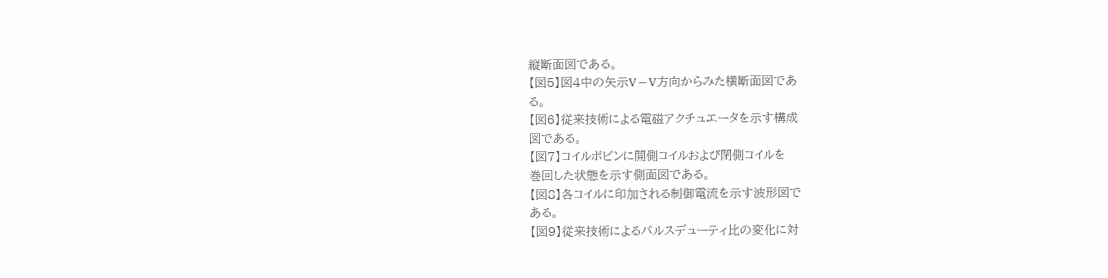縦断面図である。
【図5】図4中の矢示V−V方向からみた横断面図であ
る。
【図6】従来技術による電磁アクチュエータを示す構成
図である。
【図7】コイルボビンに開側コイルおよび閉側コイルを
巻回した状態を示す側面図である。
【図8】各コイルに印加される制御電流を示す波形図で
ある。
【図9】従来技術によるパルスデューティ比の変化に対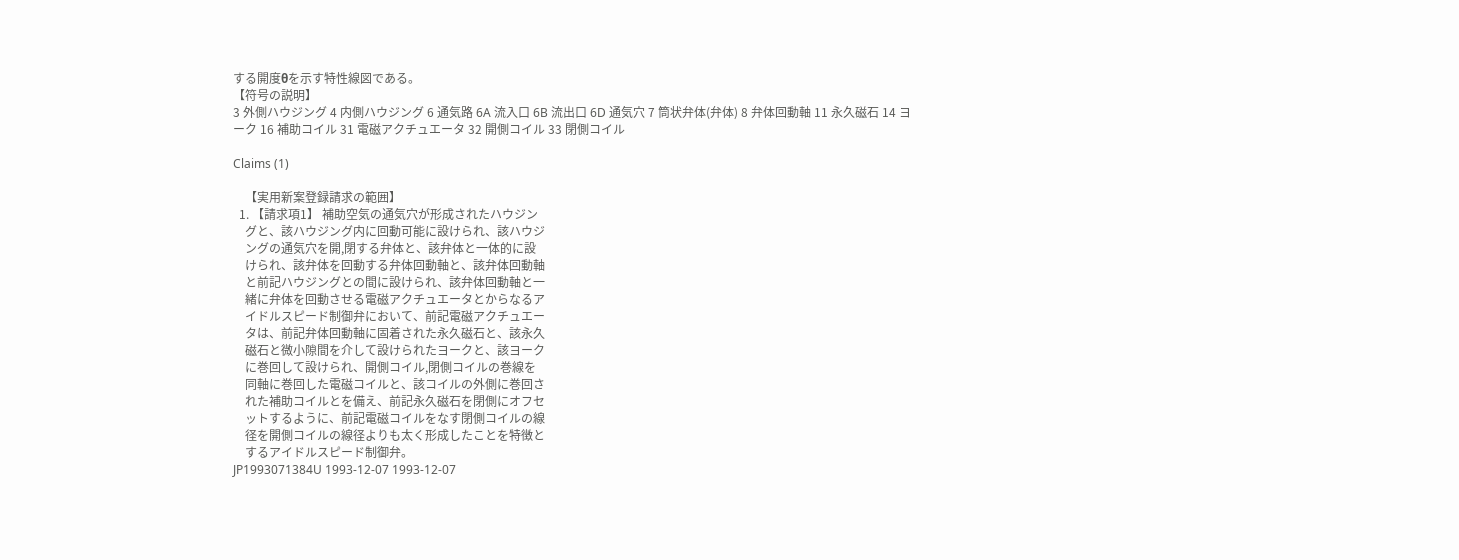する開度θを示す特性線図である。
【符号の説明】
3 外側ハウジング 4 内側ハウジング 6 通気路 6A 流入口 6B 流出口 6D 通気穴 7 筒状弁体(弁体) 8 弁体回動軸 11 永久磁石 14 ヨーク 16 補助コイル 31 電磁アクチュエータ 32 開側コイル 33 閉側コイル

Claims (1)

    【実用新案登録請求の範囲】
  1. 【請求項1】 補助空気の通気穴が形成されたハウジン
    グと、該ハウジング内に回動可能に設けられ、該ハウジ
    ングの通気穴を開,閉する弁体と、該弁体と一体的に設
    けられ、該弁体を回動する弁体回動軸と、該弁体回動軸
    と前記ハウジングとの間に設けられ、該弁体回動軸と一
    緒に弁体を回動させる電磁アクチュエータとからなるア
    イドルスピード制御弁において、前記電磁アクチュエー
    タは、前記弁体回動軸に固着された永久磁石と、該永久
    磁石と微小隙間を介して設けられたヨークと、該ヨーク
    に巻回して設けられ、開側コイル,閉側コイルの巻線を
    同軸に巻回した電磁コイルと、該コイルの外側に巻回さ
    れた補助コイルとを備え、前記永久磁石を閉側にオフセ
    ットするように、前記電磁コイルをなす閉側コイルの線
    径を開側コイルの線径よりも太く形成したことを特徴と
    するアイドルスピード制御弁。
JP1993071384U 1993-12-07 1993-12-07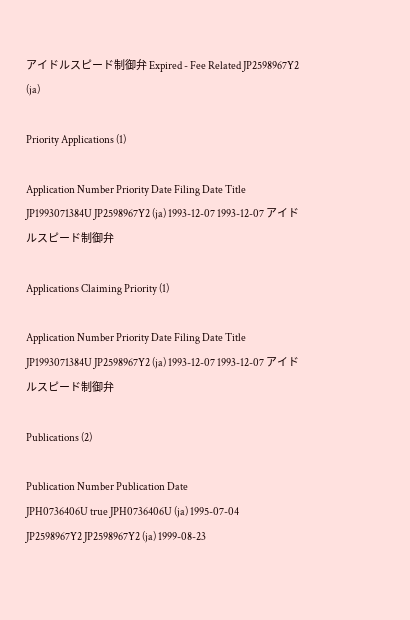アイドルスピード制御弁 Expired - Fee Related JP2598967Y2 (ja)

Priority Applications (1)

Application Number Priority Date Filing Date Title
JP1993071384U JP2598967Y2 (ja) 1993-12-07 1993-12-07 アイドルスピード制御弁

Applications Claiming Priority (1)

Application Number Priority Date Filing Date Title
JP1993071384U JP2598967Y2 (ja) 1993-12-07 1993-12-07 アイドルスピード制御弁

Publications (2)

Publication Number Publication Date
JPH0736406U true JPH0736406U (ja) 1995-07-04
JP2598967Y2 JP2598967Y2 (ja) 1999-08-23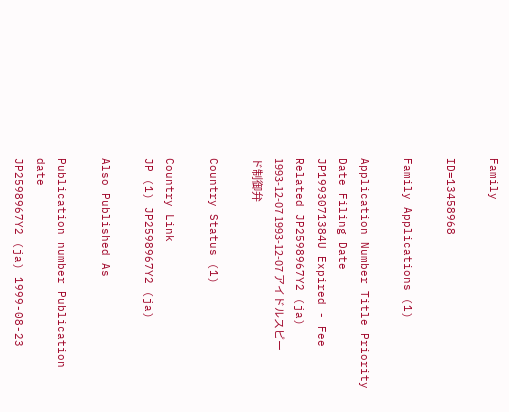Family

ID=13458968

Family Applications (1)

Application Number Title Priority Date Filing Date
JP1993071384U Expired - Fee Related JP2598967Y2 (ja) 1993-12-07 1993-12-07 アイドルスピード制御弁

Country Status (1)

Country Link
JP (1) JP2598967Y2 (ja)

Also Published As

Publication number Publication date
JP2598967Y2 (ja) 1999-08-23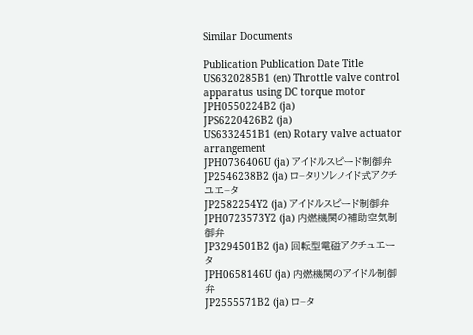Similar Documents

Publication Publication Date Title
US6320285B1 (en) Throttle valve control apparatus using DC torque motor
JPH0550224B2 (ja)
JPS6220426B2 (ja)
US6332451B1 (en) Rotary valve actuator arrangement
JPH0736406U (ja) アイドルスピード制御弁
JP2546238B2 (ja) ロ−タリソレノイド式アクチユエ−タ
JP2582254Y2 (ja) アイドルスピード制御弁
JPH0723573Y2 (ja) 内燃機関の補助空気制御弁
JP3294501B2 (ja) 回転型電磁アクチュエータ
JPH0658146U (ja) 内燃機関のアイドル制御弁
JP2555571B2 (ja) ロ−タ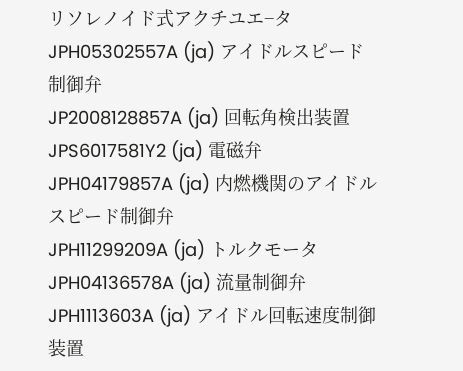リソレノイド式アクチユエ−タ
JPH05302557A (ja) アイドルスピード制御弁
JP2008128857A (ja) 回転角検出装置
JPS6017581Y2 (ja) 電磁弁
JPH04179857A (ja) 内燃機関のアイドルスピード制御弁
JPH11299209A (ja) トルクモータ
JPH04136578A (ja) 流量制御弁
JPH1113603A (ja) アイドル回転速度制御装置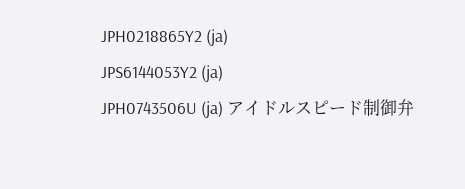JPH0218865Y2 (ja)
JPS6144053Y2 (ja)
JPH0743506U (ja) アイドルスピード制御弁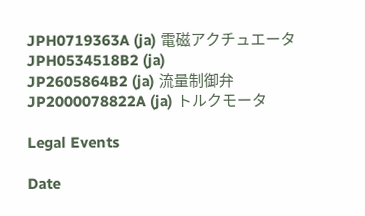JPH0719363A (ja) 電磁アクチュエータ
JPH0534518B2 (ja)
JP2605864B2 (ja) 流量制御弁
JP2000078822A (ja) トルクモータ

Legal Events

Date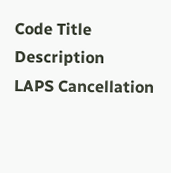Code Title Description
LAPS Cancellation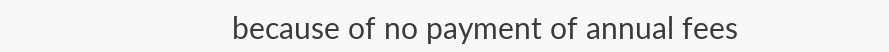because of no payment of annual fees